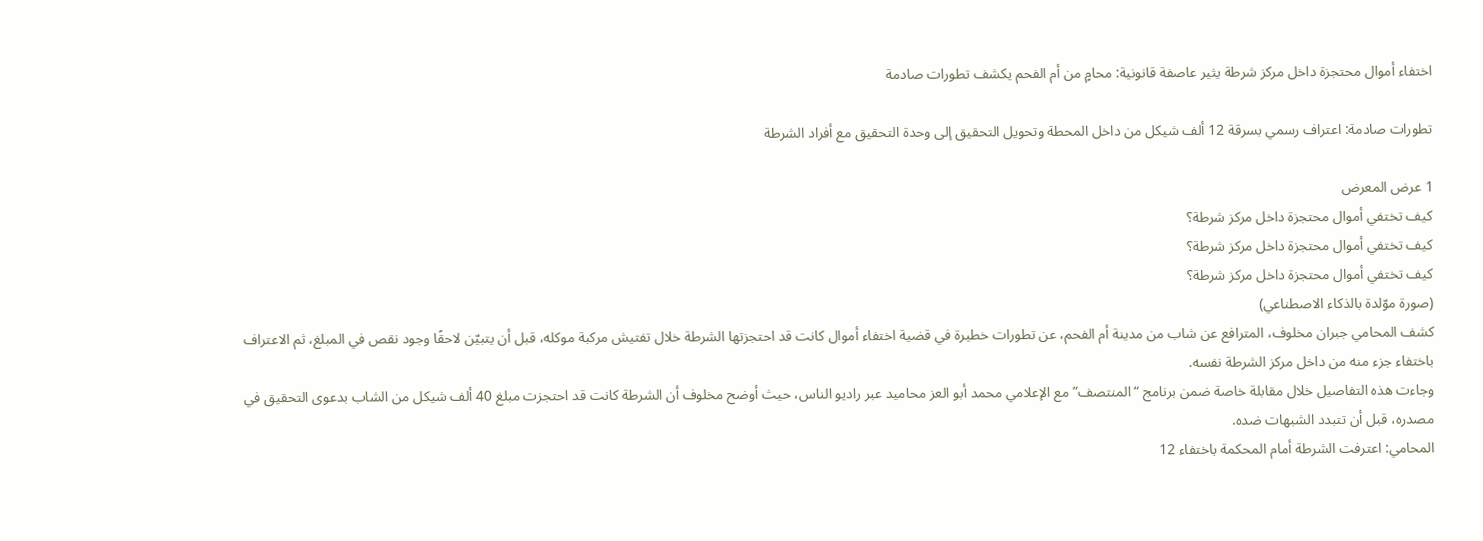اختفاء أموال محتجزة داخل مركز شرطة يثير عاصفة قانونية: محامٍ من أم الفحم يكشف تطورات صادمة

تطورات صادمة: اعتراف رسمي بسرقة 12 ألف شيكل من داخل المحطة وتحويل التحقيق إلى وحدة التحقيق مع أفراد الشرطة

1 عرض المعرض
كيف تختفي أموال محتجزة داخل مركز شرطة؟
كيف تختفي أموال محتجزة داخل مركز شرطة؟
كيف تختفي أموال محتجزة داخل مركز شرطة؟
(صورة موّلدة بالذكاء الاصطناعي)
كشف المحامي جبران مخلوف، المترافع عن شاب من مدينة أم الفحم، عن تطورات خطيرة في قضية اختفاء أموال كانت قد احتجزتها الشرطة خلال تفتيش مركبة موكله، قبل أن يتبيّن لاحقًا وجود نقص في المبلغ، ثم الاعتراف باختفاء جزء منه من داخل مركز الشرطة نفسه.
وجاءت هذه التفاصيل خلال مقابلة خاصة ضمن برنامج “المنتصف” مع الإعلامي محمد أبو العز محاميد عبر راديو الناس، حيث أوضح مخلوف أن الشرطة كانت قد احتجزت مبلغ 40 ألف شيكل من الشاب بدعوى التحقيق في مصدره، قبل أن تتبدد الشبهات ضده.
المحامي: اعترفت الشرطة أمام المحكمة باختفاء 12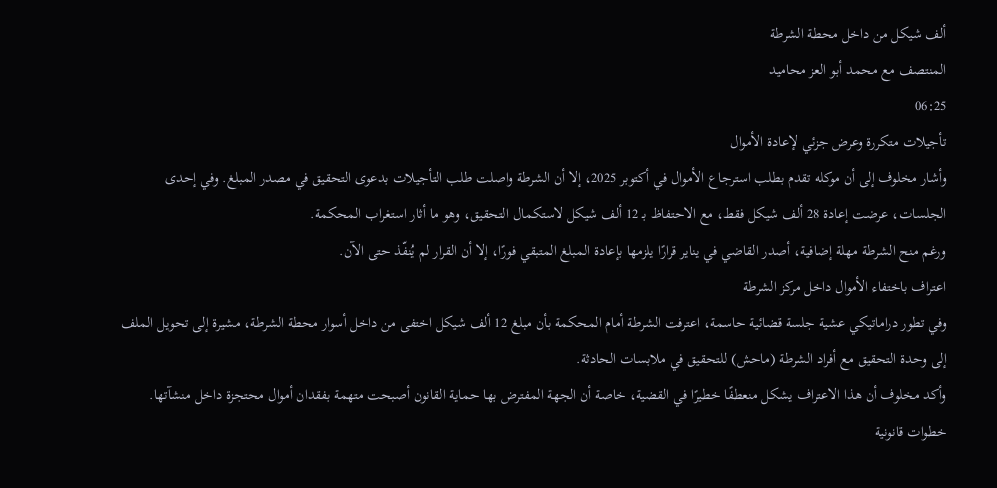ألف شيكل من داخل محطة الشرطة
المنتصف مع محمد أبو العز محاميد
06:25
تأجيلات متكررة وعرض جزئي لإعادة الأموال
وأشار مخلوف إلى أن موكله تقدم بطلب استرجاع الأموال في أكتوبر 2025، إلا أن الشرطة واصلت طلب التأجيلات بدعوى التحقيق في مصدر المبلغ. وفي إحدى الجلسات، عرضت إعادة 28 ألف شيكل فقط، مع الاحتفاظ بـ 12 ألف شيكل لاستكمال التحقيق، وهو ما أثار استغراب المحكمة.
ورغم منح الشرطة مهلة إضافية، أصدر القاضي في يناير قرارًا يلزمها بإعادة المبلغ المتبقي فورًا، إلا أن القرار لم يُنفّذ حتى الآن.
اعتراف باختفاء الأموال داخل مركز الشرطة
وفي تطور دراماتيكي عشية جلسة قضائية حاسمة، اعترفت الشرطة أمام المحكمة بأن مبلغ 12 ألف شيكل اختفى من داخل أسوار محطة الشرطة، مشيرة إلى تحويل الملف إلى وحدة التحقيق مع أفراد الشرطة (ماحش) للتحقيق في ملابسات الحادثة.
وأكد مخلوف أن هذا الاعتراف يشكل منعطفًا خطيرًا في القضية، خاصة أن الجهة المفترض بها حماية القانون أصبحت متهمة بفقدان أموال محتجزة داخل منشآتها.
خطوات قانونية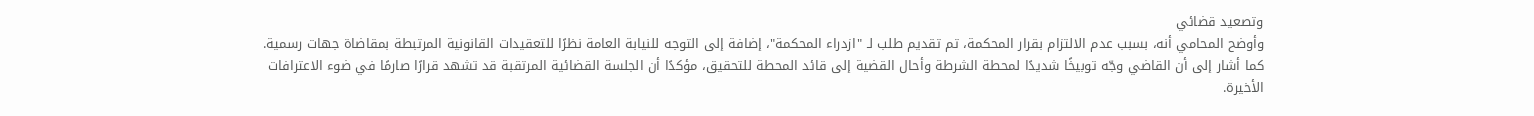وتصعيد قضائي
وأوضح المحامي أنه، بسبب عدم الالتزام بقرار المحكمة، تم تقديم طلب لـ "ازدراء المحكمة"، إضافة إلى التوجه للنيابة العامة نظرًا للتعقيدات القانونية المرتبطة بمقاضاة جهات رسمية. كما أشار إلى أن القاضي وجّه توبيخًا شديدًا لمحطة الشرطة وأحال القضية إلى قائد المحطة للتحقيق، مؤكدًا أن الجلسة القضائية المرتقبة قد تشهد قرارًا صارمًا في ضوء الاعترافات الأخيرة.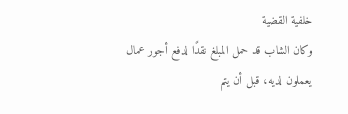خلفية القضية
وكان الشاب قد حمل المبلغ نقدًا لدفع أجور عمال يعملون لديه، قبل أن يتم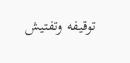توقيفه وتفتيش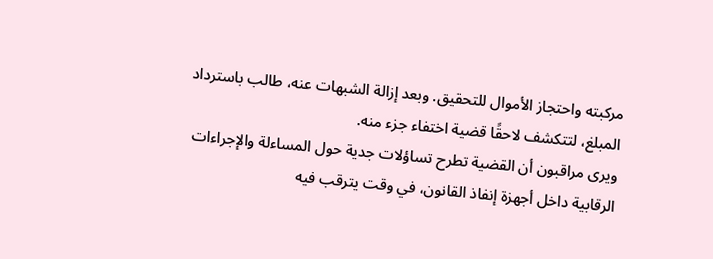مركبته واحتجاز الأموال للتحقيق. وبعد إزالة الشبهات عنه، طالب باسترداد المبلغ، لتتكشف لاحقًا قضية اختفاء جزء منه.
ويرى مراقبون أن القضية تطرح تساؤلات جدية حول المساءلة والإجراءات الرقابية داخل أجهزة إنفاذ القانون، في وقت يترقب فيه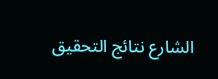الشارع نتائج التحقيق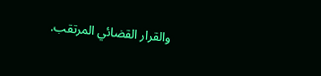والقرار القضائي المرتقب.